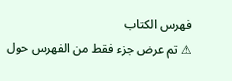فهرس الكتاب
⚠ تم عرض جزء فقط من الفهرس حول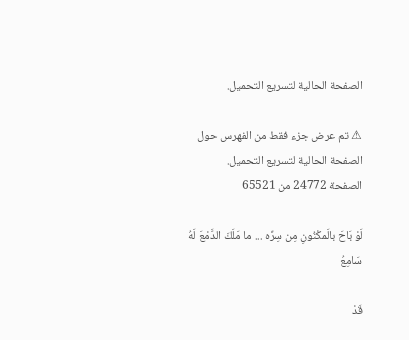الصفحة الحالية لتسريع التحميل.

⚠ تم عرض جزء فقط من الفهرس حول الصفحة الحالية لتسريع التحميل.
الصفحة 24772 من 65521

لَوْ بَاحَ بالَمكْنُونِ مِن سِرِّه ... ما مَلَكَ الدَّمْعَ لَهُ سَامِعُ

قَدْ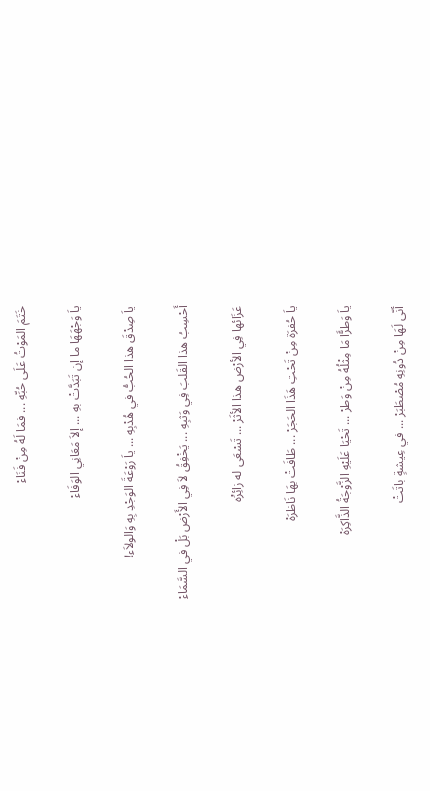خَتَمَ المَوْتُ عَلَى حُبِّهِ ... فمَا لَهُ مِنْ فَنَاءْ

ياَ وَجْهَهَا ما إن تَبَدَّتْ بهِ ... إلاَ مَعَانِي الوَفَاءْ

ياَ صِدْقَ هذا الحُبُّ في هُدْبِهِ ... ياَ رَوْعَةَ الوَجْدِ بِهِ وَالولاَء!

أَحْسِبُ هذا القَلبَ فِي وَثبِهِ ... يَخْفِقُ لاَ فِي الأَرْض بَلْ في السَّمَاءْ

عَزَائها فِي الأرْض هذا الأثَرْ ... تَسْعَى له زائِرَْه

ياَ حُفرَة مِنْ تَحْتِ هَذَا الحَجَرْ ... طَافَتْ بهَا نَاظرَهْ

ياَ وَطرًَّا مَا مِثْلُهُ مِنْ وَطرْ ... تَحْيَا عَلَيْهِ الزَّوْجَةُ الذَّاكِرَهْ

أنّى لَهَا مِنْ دُونِهِ مُصْطَبَرْ ... في عِيشةٍ باتَتْ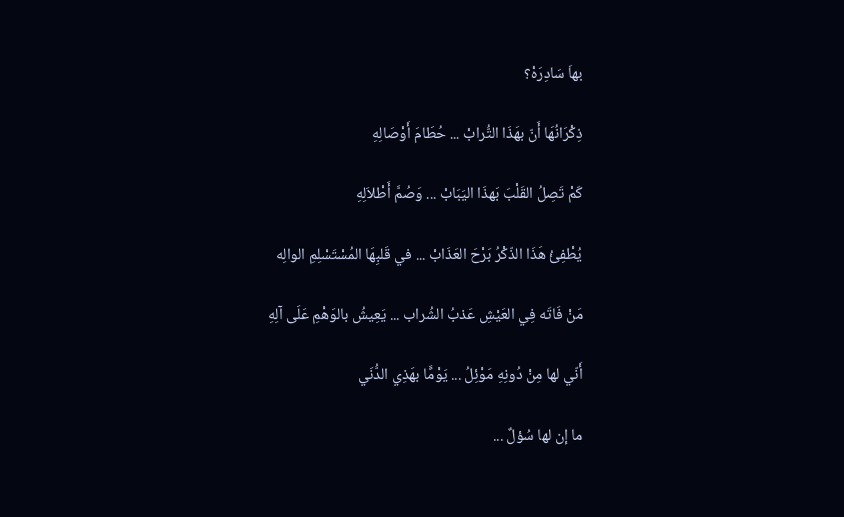بهاَ سَادِرَهْ؟

ذِكْرَانُهَا أَنّ بهَذَا التُّرابْ ... حُطَامَ أَوْصَالِهِ

كَمْ تَصِلُ القَلْبَ بَهذَا اليَبَابْ ... وَصُمَّ أَطْلاَلِهِ

يُطْفِئُ هَذَا الذّكْرُ بَرْحَ العَذَابْ ... في قَلبِهَا المُسْتَسْلِمِ الوالِه

مَنْ فَاتَه فِي العَيْشِ عَذبُ الشُراب ... يَعِيشُ بالوَهْمِ عَلَى آلِهِ

أَنّي لها مِنْ دُونِهِ مَوْئِلُ ... يَوْمًَا بهَذِي الدُّنَي

ما إن لها سُؤلٌ ...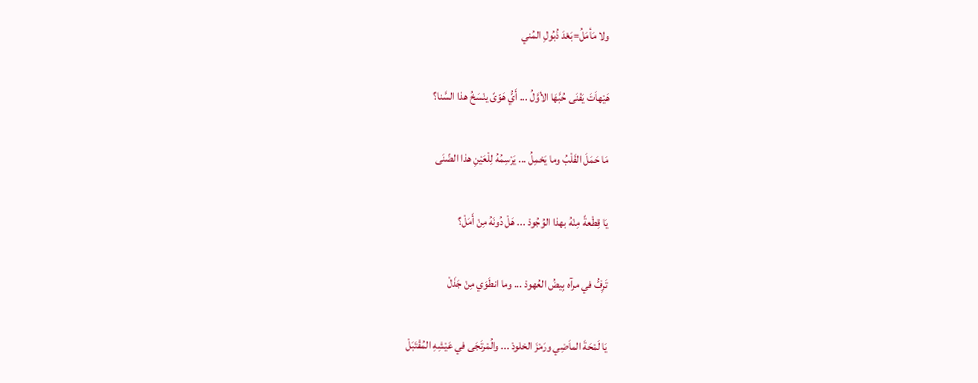ولا مَأمَلُ=بَعْدَ ذُبُولِ المُني

هَيْهاَتَ يَفْنَى حُبَّهَا الأوَّلُ ... أَيُّ هَوّىً ينْسَخُ هذا السَّنا؟

مَا حَمَلَ القَلْبُ وما يَحْمِلُ ... يَرْسِمُهُ لِلْعَيْنِ هذا الضّنَى

يَا قِطْعةً مِنْهُ بهذا الوُجُودْ ... هَلْ دُونَهُ مِنْ أَمَلْ؟

تَرِفُّ في مرآه بِيضُ العُهودْ ... وما انطَوَي مِنْ جَذَلْ

يَا لَمْحَةَ الماَضِي ورَمْزَ الخلودْ ... والُمْرتَجَى في عَيْشِهِ المُقْتَبَلْ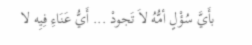بأَيَّ سُؤْلٍ أمُّهُ لاَ تَجودْ ... أَيُّ عَنَاءِ فِيِه لا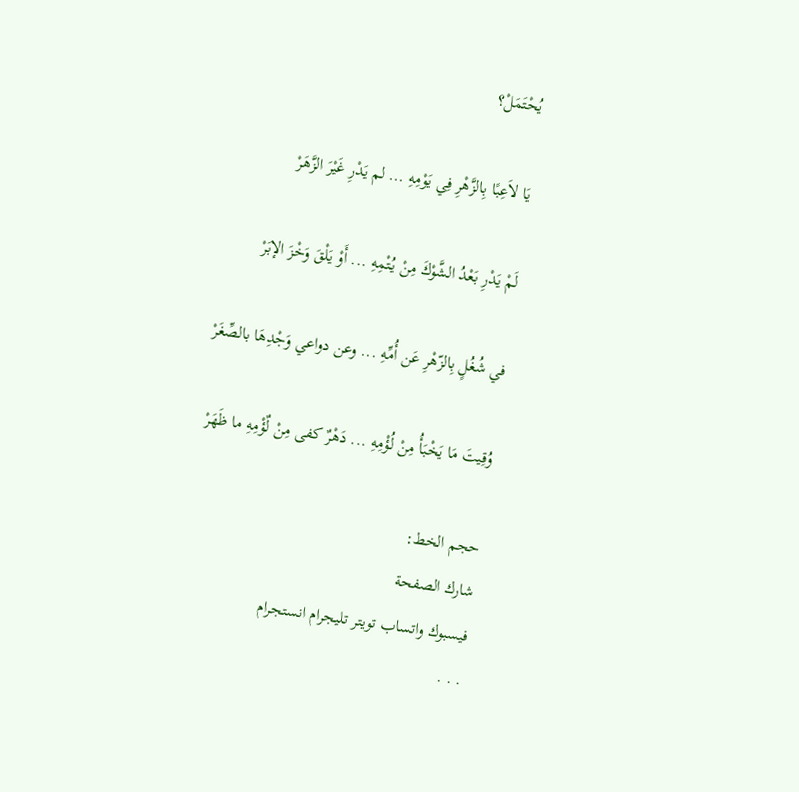يُحْتَمَلْ؟

يَا لاَعِبًا بِالزَّهْرِ فِي يَوْمِهِ ... لم يَدْرِ غَيْرَ الزَّهَرْ

لَمْ يَدْرِ بَعْدُ الشَّوْكَ مِنْ يُتْمِهِ ... أَوْ يَلْقَ وَخْزَ الإبَرْ

في شُغُلٍ بِالزّهْرِ عَن أُمِّهِ ... وعن دواعي وَجْدِهَا بالصِّغَرْ

وُقِيتَ مَا يَخْبَأُ مِنْ لُؤْمِهِ ... دَهْرٌ كفى مِنْ لٌؤْمِهِ ما ظَهَرْ

حجم الخط:
شارك الصفحة
فيسبوك واتساب تويتر تليجرام انستجرام
. . .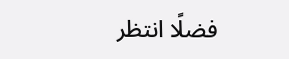فضلًا انتظر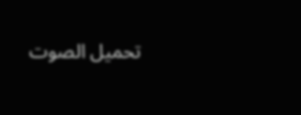تحميل الصوت